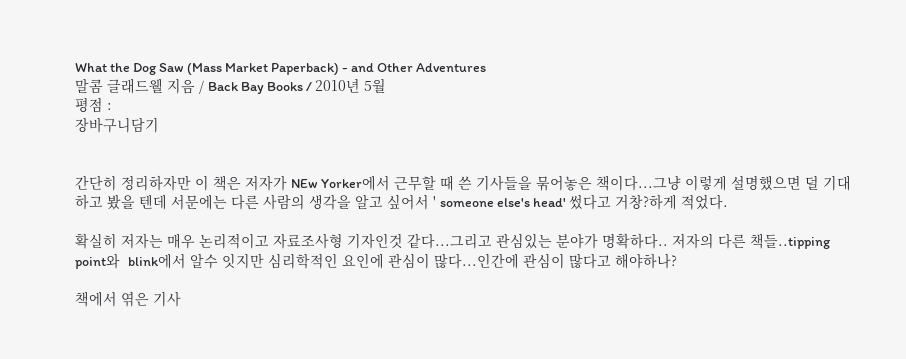What the Dog Saw (Mass Market Paperback) - and Other Adventures
말콤 글래드웰 지음 / Back Bay Books / 2010년 5월
평점 :
장바구니담기


간단히 정리하자만 이 책은 저자가 NEw Yorker에서 근무할 때 쓴 기사들을 묶어놓은 책이다...그냥 이렇게 설명했으면 덜 기대하고 봤을 텐데 서문에는 다른 사람의 생각을 알고 싶어서 ' someone else's head' 썼다고 거창?하게 적었다.

확실히 저자는 매우 논리적이고 자료조사형 기자인것 같다...그리고 관심있는 분야가 명확하다.. 저자의 다른 책들..tipping point와  blink에서 알수 잇지만 심리학적인 요인에 관심이 많다...인간에 관심이 많다고 해야하나?

책에서 엮은 기사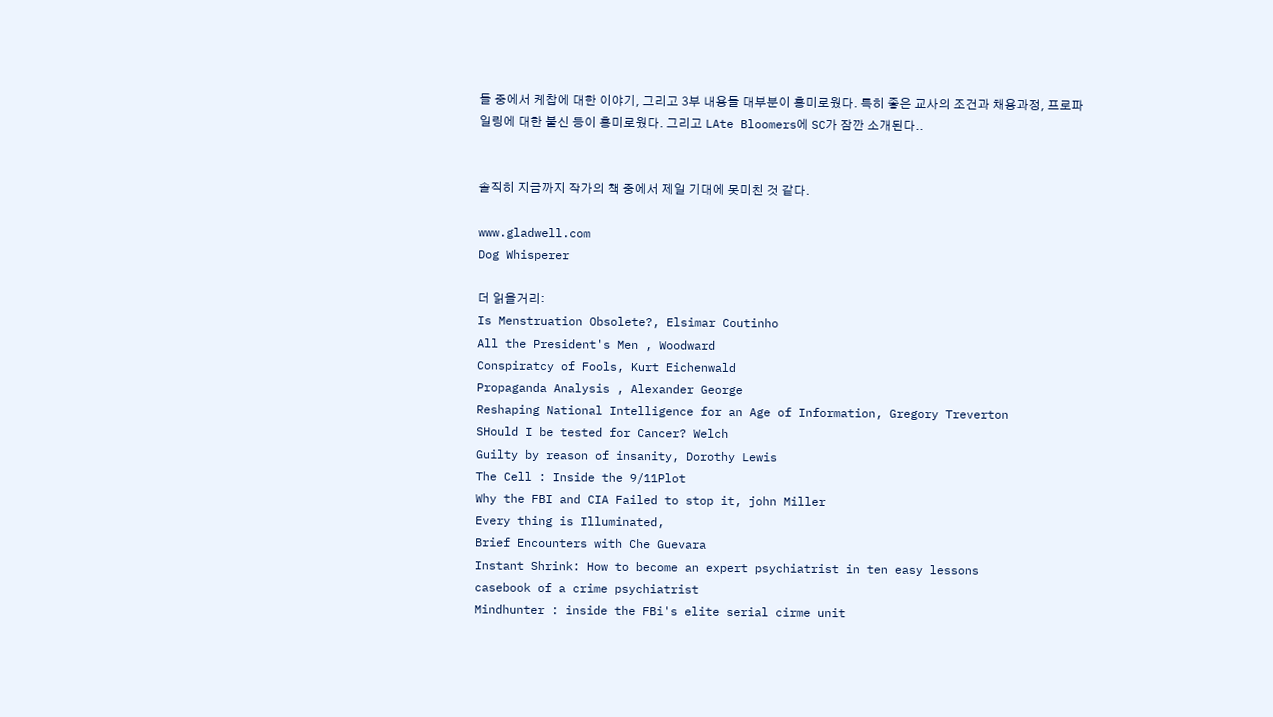들 중에서 케찹에 대한 이야기, 그리고 3부 내용들 대부분이 흥미로웠다. 특히 좋은 교사의 조건과 채용과정, 프로파일링에 대한 불신 등이 흥미로웠다. 그리고 LAte Bloomers에 SC가 잠깐 소개된다..


솔직히 지금까지 작가의 책 중에서 제일 기대에 못미친 것 같다.

www.gladwell.com
Dog Whisperer

더 읽을거리:
Is Menstruation Obsolete?, Elsimar Coutinho
All the President's Men , Woodward
Conspiratcy of Fools, Kurt Eichenwald
Propaganda Analysis , Alexander George
Reshaping National Intelligence for an Age of Information, Gregory Treverton
SHould I be tested for Cancer? Welch
Guilty by reason of insanity, Dorothy Lewis
The Cell : Inside the 9/11Plot
Why the FBI and CIA Failed to stop it, john Miller
Every thing is Illuminated,
Brief Encounters with Che Guevara
Instant Shrink: How to become an expert psychiatrist in ten easy lessons
casebook of a crime psychiatrist
Mindhunter : inside the FBi's elite serial cirme unit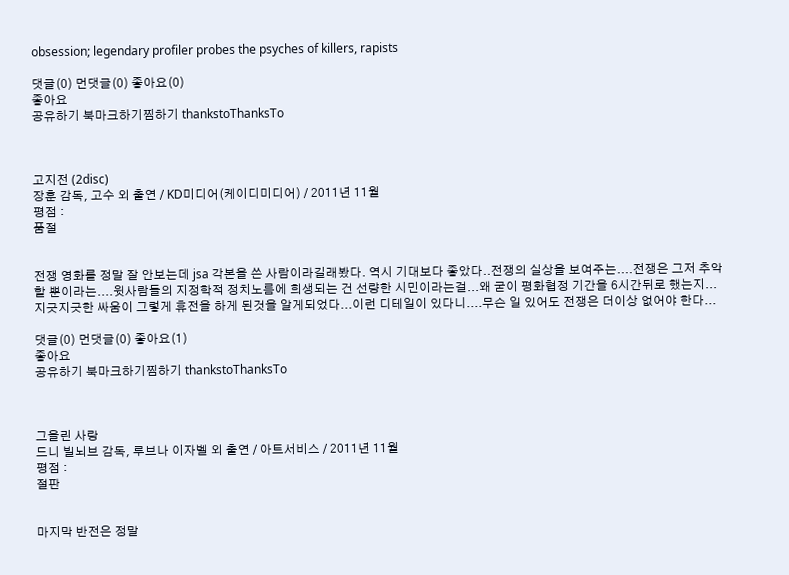obsession; legendary profiler probes the psyches of killers, rapists

댓글(0) 먼댓글(0) 좋아요(0)
좋아요
공유하기 북마크하기찜하기 thankstoThanksTo



고지전 (2disc)
장훈 감독, 고수 외 출연 / KD미디어(케이디미디어) / 2011년 11월
평점 :
품절


전쟁 영화를 정말 잘 안보는데 jsa 각본을 쓴 사람이라길래봤다. 역시 기대보다 좋았다..전쟁의 실상을 보여주는....전쟁은 그저 추악할 뿐이라는....윗사람들의 지정학적 정치노름에 희생되는 건 선량한 시민이라는걸...왜 굳이 평화협정 기간을 6시간뒤로 했는지...지긋지긋한 싸움이 그렇게 휴전을 하게 된것을 알게되었다...이런 디테일이 있다니....무슨 일 있어도 전쟁은 더이상 없어야 한다...

댓글(0) 먼댓글(0) 좋아요(1)
좋아요
공유하기 북마크하기찜하기 thankstoThanksTo



그을린 사랑
드니 빌뇌브 감독, 루브나 이자벨 외 출연 / 아트서비스 / 2011년 11월
평점 :
절판


마지막 반전은 정말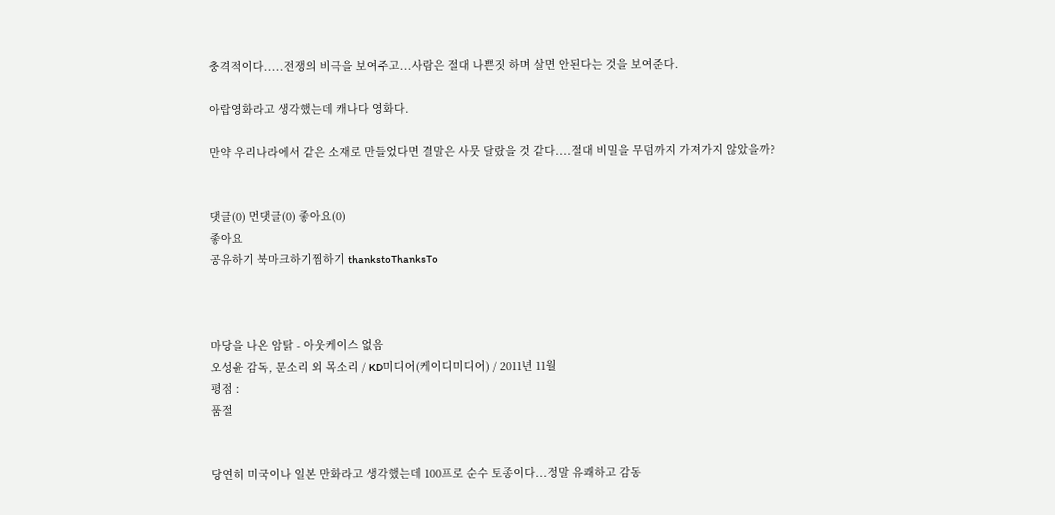충격적이다.....전쟁의 비극을 보여주고...사람은 절대 나쁜짓 하며 살면 안된다는 것을 보여준다.

아랍영화라고 생각했는데 캐나다 영화다.

만약 우리나라에서 같은 소재로 만들었다면 결말은 사뭇 달랐을 것 같다....절대 비밀을 무덤까지 가져가지 않았을까?


댓글(0) 먼댓글(0) 좋아요(0)
좋아요
공유하기 북마크하기찜하기 thankstoThanksTo



마당을 나온 암탉 - 아웃케이스 없음
오성윤 감독, 문소리 외 목소리 / KD미디어(케이디미디어) / 2011년 11월
평점 :
품절


당연히 미국이나 일본 만화라고 생각했는데 100프로 순수 토종이다...정말 유쾌하고 감동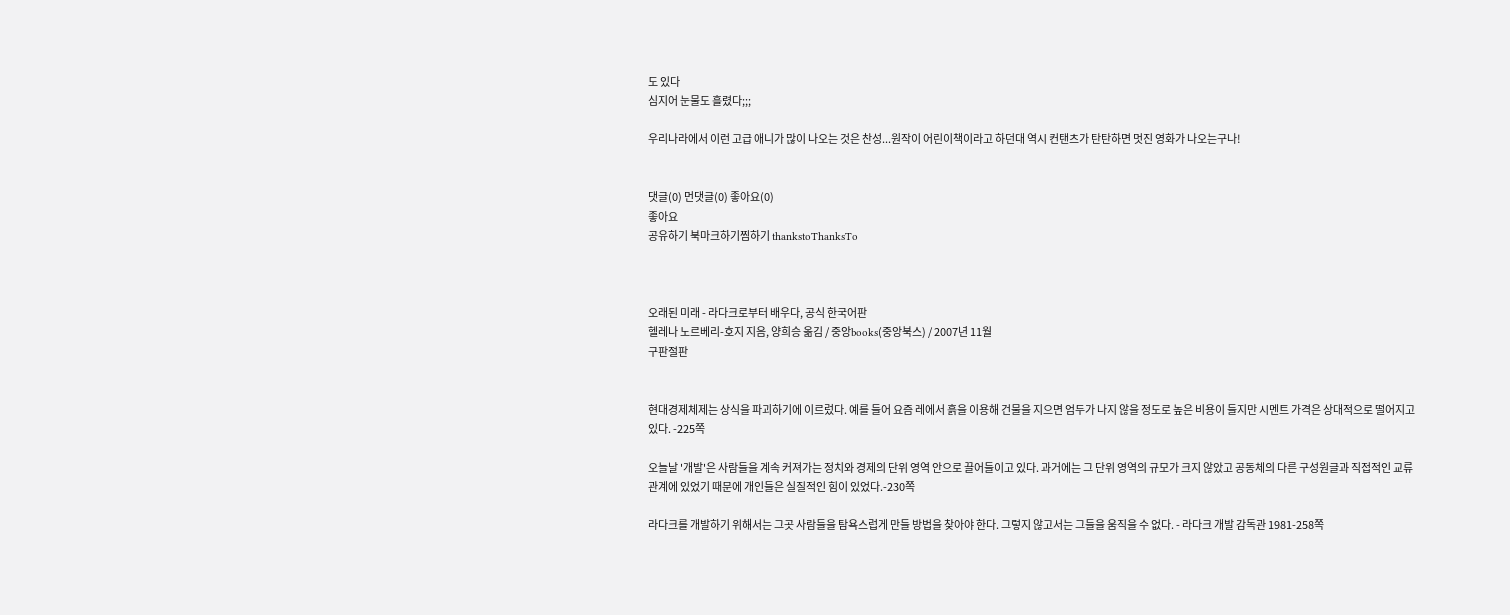도 있다
심지어 눈물도 흘렸다;;;

우리나라에서 이런 고급 애니가 많이 나오는 것은 찬성...원작이 어린이책이라고 하던대 역시 컨탠츠가 탄탄하면 멋진 영화가 나오는구나!


댓글(0) 먼댓글(0) 좋아요(0)
좋아요
공유하기 북마크하기찜하기 thankstoThanksTo



오래된 미래 - 라다크로부터 배우다, 공식 한국어판
헬레나 노르베리-호지 지음, 양희승 옮김 / 중앙books(중앙북스) / 2007년 11월
구판절판


현대경제체제는 상식을 파괴하기에 이르렀다. 예를 들어 요즘 레에서 흙을 이용해 건물을 지으면 엄두가 나지 않을 정도로 높은 비용이 들지만 시멘트 가격은 상대적으로 떨어지고 있다. -225쪽

오늘날 '개발'은 사람들을 계속 커져가는 정치와 경제의 단위 영역 안으로 끌어들이고 있다. 과거에는 그 단위 영역의 규모가 크지 않았고 공동체의 다른 구성원글과 직접적인 교류관계에 있었기 때문에 개인들은 실질적인 힘이 있었다.-230쪽

라다크를 개발하기 위해서는 그곳 사람들을 탐욕스럽게 만들 방법을 찾아야 한다. 그렇지 않고서는 그들을 움직을 수 없다. - 라다크 개발 감독관 1981-258쪽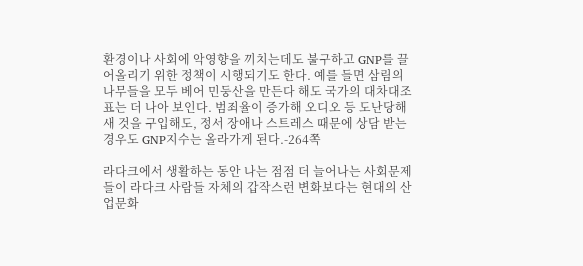환경이나 사회에 악영향을 끼치는데도 불구하고 GNP를 끌어올리기 위한 정책이 시행되기도 한다. 예를 들면 삼림의 나무들을 모두 베어 민둥산을 만든다 해도 국가의 대차대조표는 더 나아 보인다. 범죄율이 증가해 오디오 등 도난당해 새 것을 구입해도, 정서 장애나 스트레스 때문에 상담 받는 경우도 GNP지수는 올라가게 된다.-264쪽

라다크에서 생활하는 동안 나는 점점 더 늘어나는 사회문제들이 라다크 사람들 자체의 갑작스런 변화보다는 현대의 산업문화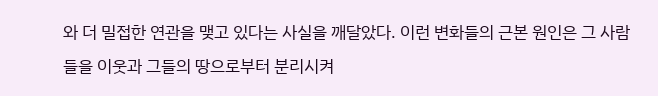와 더 밀접한 연관을 맺고 있다는 사실을 깨달았다. 이런 변화들의 근본 원인은 그 사람들을 이웃과 그들의 땅으로부터 분리시켜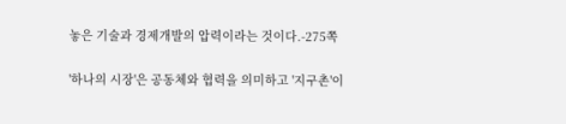놓은 기술과 경제개발의 압력이라는 것이다.-275쪽

'하나의 시장'은 공동체와 협력을 의미하고 '지구촌'이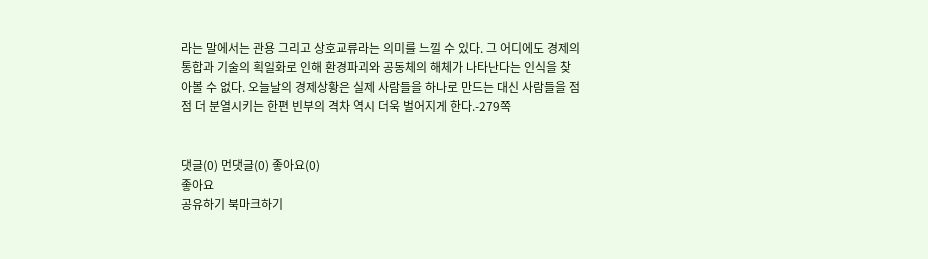라는 말에서는 관용 그리고 상호교류라는 의미를 느낄 수 있다. 그 어디에도 경제의 통합과 기술의 획일화로 인해 환경파괴와 공동체의 해체가 나타난다는 인식을 찾아볼 수 없다. 오늘날의 경제상황은 실제 사람들을 하나로 만드는 대신 사람들을 점점 더 분열시키는 한편 빈부의 격차 역시 더욱 벌어지게 한다.-279쪽


댓글(0) 먼댓글(0) 좋아요(0)
좋아요
공유하기 북마크하기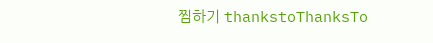찜하기 thankstoThanksTo